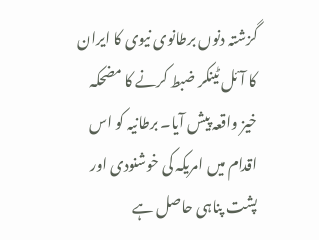گزشتہ دنوں برطانوی نیوی کا ایران کا آئل ٹینکر ضبط کرنے کا مضحکہ خیز واقعہ پیش آیا۔ برطانیہ کو اس اقدام میں امریکہ کی خوشنودی اور پشت پناہی حاصل ہے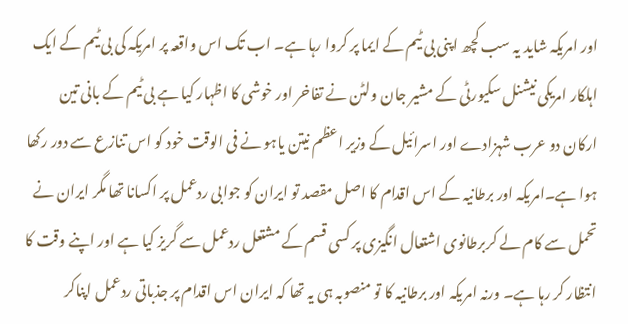اور امریکہ شاید یہ سب کچھ اپنی بی ٹیم کے ایما پر کروا رہا ہے۔ اب تک اس واقعہ پر امریکہ کی بی ٹیم کے ایک اہلکار امریکی نیشنل سکیورٹی کے مشیر جان ولٹن نے تفاخر اور خوشی کا اظہار کیا ہے بی ٹیم کے بانی تین ارکان دو عرب شہزادے اور اسرائیل کے وزیر اعظم نیتن یاہو نے فی الوقت خود کو اس تنازع سے دور رکھا ہوا ہے۔امریکہ اور برطانیہ کے اس اقدام کا اصل مقصد تو ایران کو جوابی ردعمل پر اکسانا تھا مگر ایران نے تحمل سے کام لے کربرطانوی اشتعال انگیزی پر کسی قسم کے مشتعل ردعمل سے گریز کیا ہے اور اپنے وقت کا انتظار کر رہا ہے۔ ورنہ امریکہ اور برطانیہ کا تو منصوبہ ہی یہ تھا کہ ایران اس اقدام پر جذباتی ردعمل اپناکر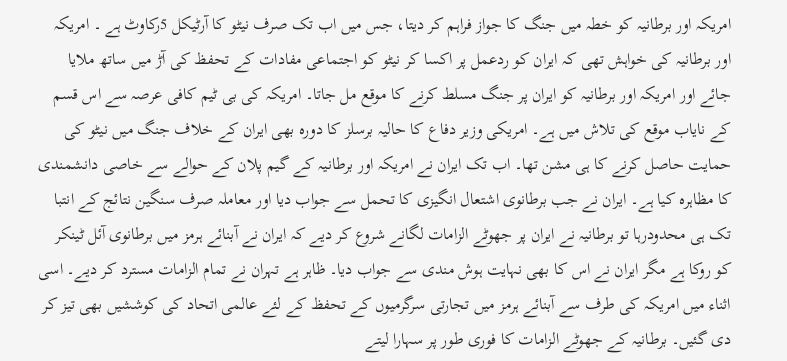امریکہ اور برطانیہ کو خطہ میں جنگ کا جواز فراہم کر دیتا، جس میں اب تک صرف نیٹو کا آرٹیکل 5رکاوٹ ہے ۔ امریکہ اور برطانیہ کی خواہش تھی کہ ایران کو ردعمل پر اکسا کر نیٹو کو اجتماعی مفادات کے تحفظ کی آڑ میں ساتھ ملایا جائے اور امریکہ اور برطانیہ کو ایران پر جنگ مسلط کرنے کا موقع مل جاتا۔ امریکہ کی بی ٹیم کافی عرصہ سے اس قسم کے نایاب موقع کی تلاش میں ہے۔ امریکی وزیر دفاع کا حالیہ برسلز کا دورہ بھی ایران کے خلاف جنگ میں نیٹو کی حمایت حاصل کرنے کا ہی مشن تھا۔ اب تک ایران نے امریکہ اور برطانیہ کے گیم پلان کے حوالے سے خاصی دانشمندی کا مظاہرہ کیا ہے۔ ایران نے جب برطانوی اشتعال انگیزی کا تحمل سے جواب دیا اور معاملہ صرف سنگین نتائج کے انتبا تک ہی محدودرہا تو برطانیہ نے ایران پر جھوٹے الزامات لگانے شروع کر دیے کہ ایران نے آبنائے ہرمز میں برطانوی آئل ٹینکر کو روکا ہے مگر ایران نے اس کا بھی نہایت ہوش مندی سے جواب دیا۔ ظاہر ہے تہران نے تمام الزامات مسترد کر دیے۔ اسی اثناء میں امریکہ کی طرف سے آبنائے ہرمز میں تجارتی سرگرمیوں کے تحفظ کے لئے عالمی اتحاد کی کوششیں بھی تیز کر دی گئیں۔ برطانیہ کے جھوٹے الزامات کا فوری طور پر سہارا لیتے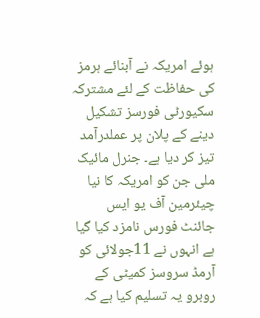ہوئے امریکہ نے آبنائے ہرمز کی حفاظت کے لئے مشترکہ سکیورٹی فورسز تشکیل دینے کے پلان پر عملدرآمد تیز کر دیا ہے۔ جنرل مائیک ملی جن کو امریکہ کا نیا چیئرمین آف یو ایس جائنٹ فورس نامزد کیا گیا ہے انہوں نے 11جولائی کو آرمڈ سروسز کمیٹی کے روبرو یہ تسلیم کیا ہے کہ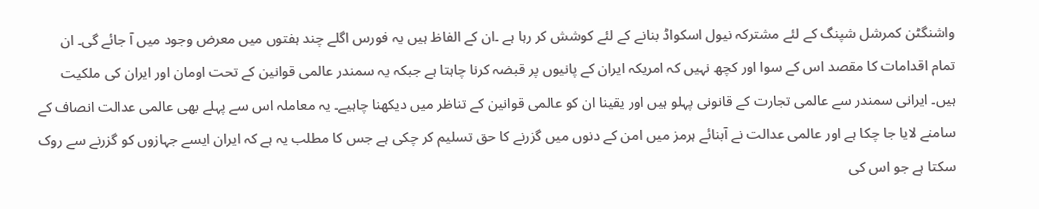واشنگٹن کمرشل شپنگ کے لئے مشترکہ نیول اسکواڈ بنانے کے لئے کوشش کر رہا ہے ۔ان کے الفاظ ہیں یہ فورس اگلے چند ہفتوں میں معرض وجود میں آ جائے گی۔ ان تمام اقدامات کا مقصد اس کے سوا اور کچھ نہیں کہ امریکہ ایران کے پانیوں پر قبضہ کرنا چاہتا ہے جبکہ یہ سمندر عالمی قوانین کے تحت اومان اور ایران کی ملکیت ہیں۔ ایرانی سمندر سے عالمی تجارت کے قانونی پہلو ہیں اور یقینا ان کو عالمی قوانین کے تناظر میں دیکھنا چاہیے۔ یہ معاملہ اس سے پہلے بھی عالمی عدالت انصاف کے سامنے لایا جا چکا ہے اور عالمی عدالت نے آبنائے ہرمز میں امن کے دنوں میں گزرنے کا حق تسلیم کر چکی ہے جس کا مطلب یہ ہے کہ ایران ایسے جہازوں کو گزرنے سے روک سکتا ہے جو اس کی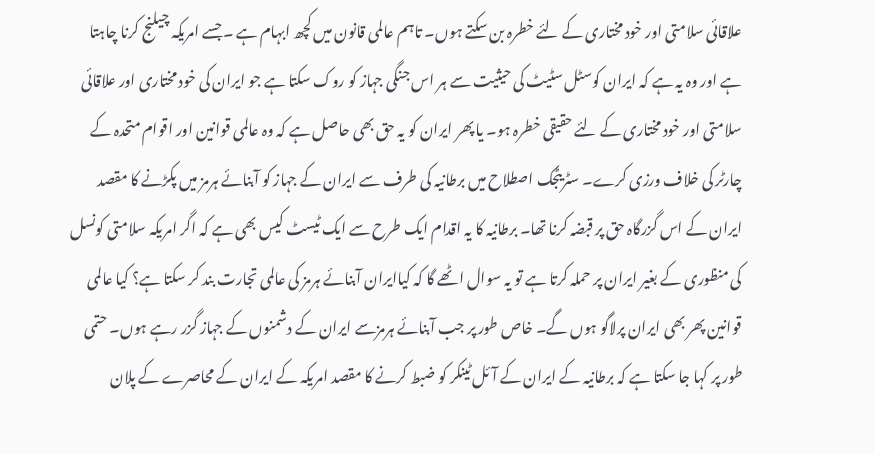علاقائی سلامتی اور خود مختاری کے لئے خطرہ بن سکتے ہوں۔ تاہم عالمی قانون میں کچھ ابہام ہے ۔جسے امریکہ چیلنج کرنا چاہتا ہے اور وہ یہ ہے کہ ایران کوسٹل سٹیٹ کی حیثیت سے ہر اس جنگی جہاز کو روک سکتا ہے جو ایران کی خود مختاری اور علاقائی سلامتی اور خود مختاری کے لئے حقیقی خطرہ ہو۔ یا پھر ایران کو یہ حق بھی حاصل ہے کہ وہ عالمی قوانین اور اقوام متحدہ کے چارٹر کی خلاف ورزی کرے۔ سٹریٹجک اصطلاح میں برطانیہ کی طرف سے ایران کے جہاز کو آبنائے ہرمز میں پکڑنے کا مقصد ایران کے اس گزرگاہ حق پر قبضہ کرنا تھا۔ برطانیہ کا یہ اقدام ایک طرح سے ایک ٹیسٹ کیس بھی ہے کہ اگر امریکہ سلامتی کونسل کی منظوری کے بغیر ایران پر حملہ کرتا ہے تو یہ سوال اٹھے گا کہ کیاایران آبنائے ہرمز کی عالمی تجارت بند کر سکتا ہے؟ کیا عالمی قوانین پھر بھی ایران پرلاگو ہوں گے۔ خاص طور پر جب آبنائے ہرمزسے ایران کے دشمنوں کے جہاز گزر رہے ہوں۔ حتمی طور پر کہا جا سکتا ہے کہ برطانیہ کے ایران کے آئل ٹینکر کو ضبط کرنے کا مقصد امریکہ کے ایران کے محاصرے کے پلان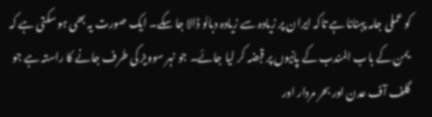کو عملی جامہ پہنانا ہے تاکہ ایران پر زیادہ سے زیادہ دبائو ڈالا جا سکے۔ ایک صورت یہ بھی ہو سکتی ہے کہ یمن کے باب المندب کے پانیوں پر قبضہ کر لیا جائے۔ جو نہر سوویز کی طرف جانے کا راستہ ہے جو گلف آف عدن اور بحر مردار اور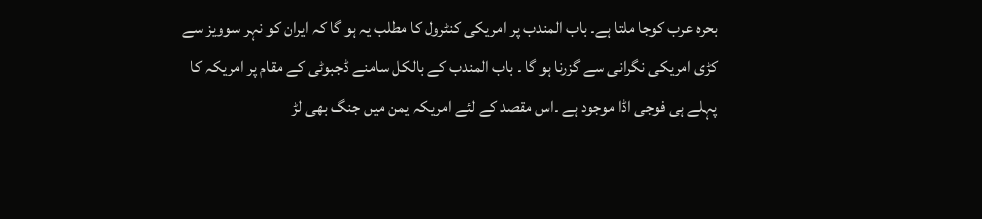بحرہ عرب کوجا ملتا ہے۔ باب المندب پر امریکی کنٹرول کا مطلب یہ ہو گا کہ ایران کو نہر سوویز سے کڑی امریکی نگرانی سے گزرنا ہو گا ۔ باب المندب کے بالکل سامنے ڈجبوٹی کے مقام پر امریکہ کا پہلے ہی فوجی اڈا موجود ہے ۔اس مقصد کے لئے امریکہ یمن میں جنگ بھی لڑ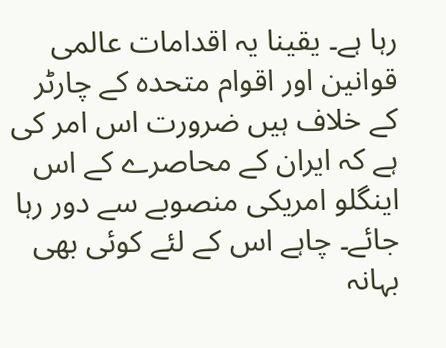رہا ہے۔ یقینا یہ اقدامات عالمی قوانین اور اقوام متحدہ کے چارٹر کے خلاف ہیں ضرورت اس امر کی ہے کہ ایران کے محاصرے کے اس اینگلو امریکی منصوبے سے دور رہا جائے۔ چاہے اس کے لئے کوئی بھی بہانہ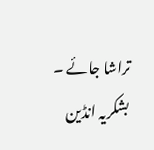تراشا جائے ۔ بشکریہ انڈین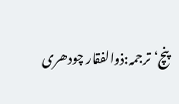پنچ‘ترجمہ:ذوالفقار چودھری